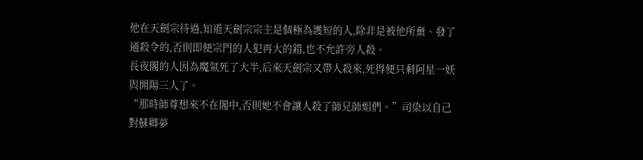他在天劍宗待過,知道天劍宗宗主是個極為護短的人,除非是被他所棄、發了通殺令的,否則即便宗門的人犯再大的錯,也不允許旁人殺。
長夜閣的人因為魔氣死了大半,后來天劍宗又帶人殺來,死得便只剩阿星一妖與開陽三人了。
“那時師尊想來不在閣中,否則她不會讓人殺了師兄師姐們。”司染以自己對蘇卿夢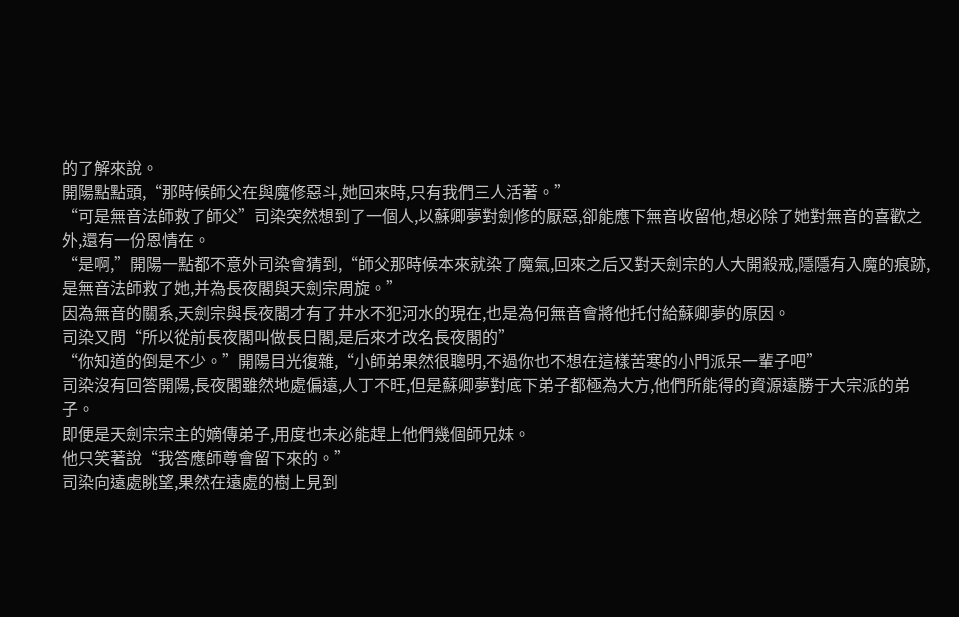的了解來說。
開陽點點頭,“那時候師父在與魔修惡斗,她回來時,只有我們三人活著。”
“可是無音法師救了師父”司染突然想到了一個人,以蘇卿夢對劍修的厭惡,卻能應下無音收留他,想必除了她對無音的喜歡之外,還有一份恩情在。
“是啊,”開陽一點都不意外司染會猜到,“師父那時候本來就染了魔氣,回來之后又對天劍宗的人大開殺戒,隱隱有入魔的痕跡,是無音法師救了她,并為長夜閣與天劍宗周旋。”
因為無音的關系,天劍宗與長夜閣才有了井水不犯河水的現在,也是為何無音會將他托付給蘇卿夢的原因。
司染又問“所以從前長夜閣叫做長日閣,是后來才改名長夜閣的”
“你知道的倒是不少。”開陽目光復雜,“小師弟果然很聰明,不過你也不想在這樣苦寒的小門派呆一輩子吧”
司染沒有回答開陽,長夜閣雖然地處偏遠,人丁不旺,但是蘇卿夢對底下弟子都極為大方,他們所能得的資源遠勝于大宗派的弟子。
即便是天劍宗宗主的嫡傳弟子,用度也未必能趕上他們幾個師兄妹。
他只笑著說“我答應師尊會留下來的。”
司染向遠處眺望,果然在遠處的樹上見到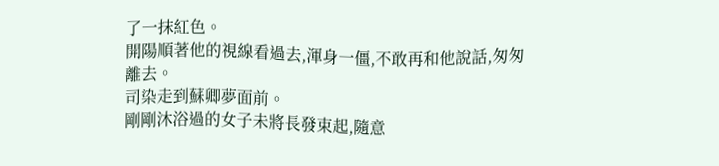了一抹紅色。
開陽順著他的視線看過去,渾身一僵,不敢再和他說話,匆匆離去。
司染走到蘇卿夢面前。
剛剛沐浴過的女子未將長發束起,隨意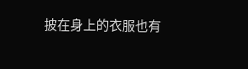披在身上的衣服也有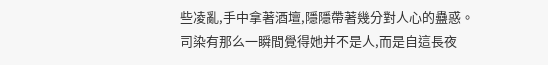些凌亂,手中拿著酒壇,隱隱帶著幾分對人心的蠱惑。
司染有那么一瞬間覺得她并不是人,而是自這長夜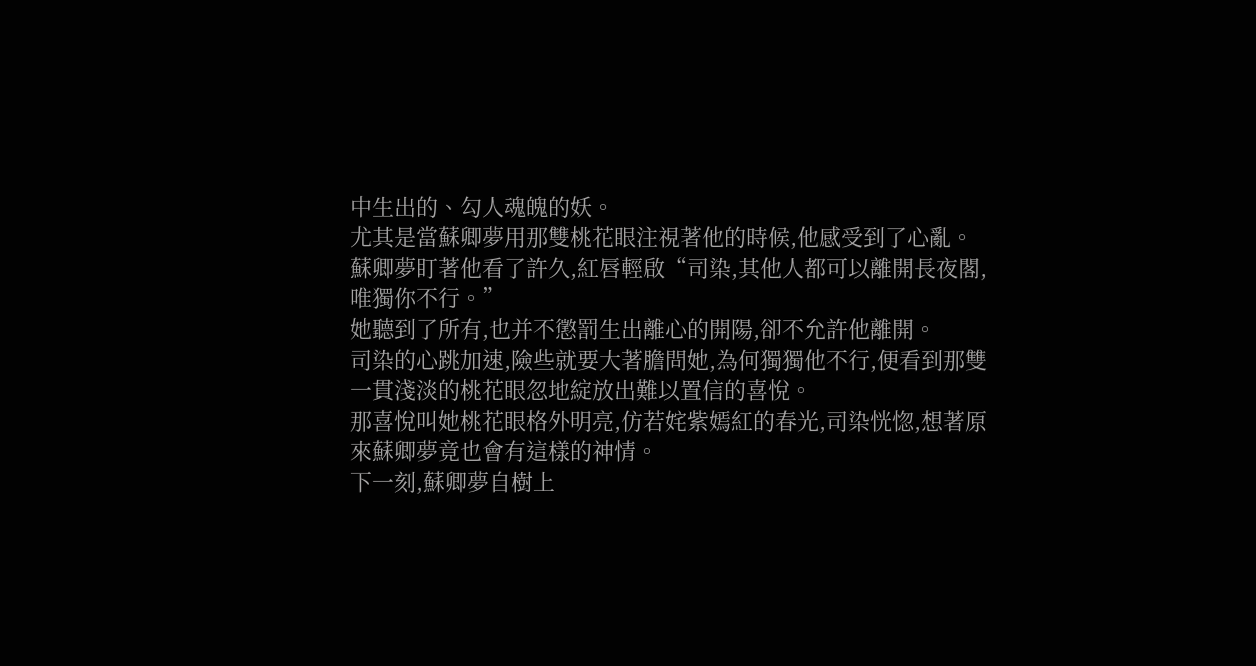中生出的、勾人魂魄的妖。
尤其是當蘇卿夢用那雙桃花眼注視著他的時候,他感受到了心亂。
蘇卿夢盯著他看了許久,紅唇輕啟“司染,其他人都可以離開長夜閣,唯獨你不行。”
她聽到了所有,也并不懲罰生出離心的開陽,卻不允許他離開。
司染的心跳加速,險些就要大著膽問她,為何獨獨他不行,便看到那雙一貫淺淡的桃花眼忽地綻放出難以置信的喜悅。
那喜悅叫她桃花眼格外明亮,仿若姹紫嫣紅的春光,司染恍惚,想著原來蘇卿夢竟也會有這樣的神情。
下一刻,蘇卿夢自樹上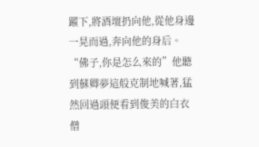躍下,將酒壇扔向他,從他身邊一晃而過,奔向他的身后。
“佛子,你是怎么來的”他聽到蘇卿夢這般克制地喊著,猛然回過頭便看到俊美的白衣僧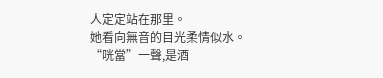人定定站在那里。
她看向無音的目光柔情似水。
“咣當”一聲,是酒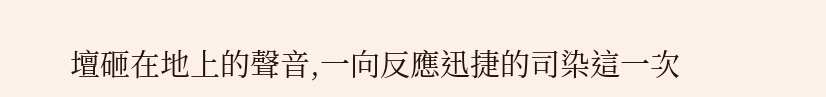壇砸在地上的聲音,一向反應迅捷的司染這一次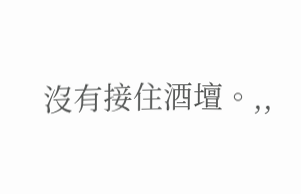沒有接住酒壇。,,